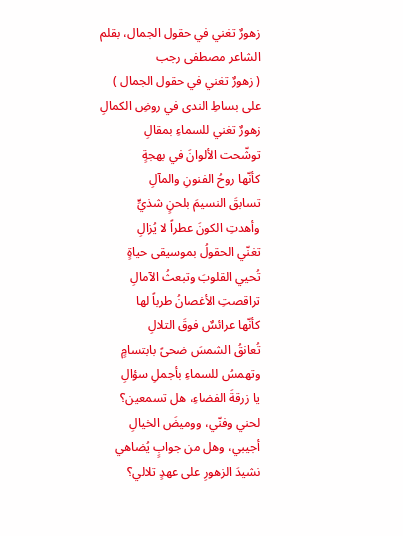زهورٌ تغني في حقول الجمال، بقلم الشاعر مصطفى رجب
( زهورٌ تغني في حقول الجمال )
على بساطِ الندى في روضِ الكمالِ
زهورٌ تغني للسماءِ بمقالِ
توشّحت الألوانَ في بهجةٍ
كأنّها روحُ الفنونِ والمآلِ
تسابقَ النسيمَ بلحنٍ شذيٍّ
وأهدتِ الكونَ عطراً لا يُزالِ
تغنّي الحقولُ بموسيقى حياةٍ
تُحيي القلوبَ وتبعثُ الآمالِ
تراقصتِ الأغصانُ طرباً لها
كأنّها عرائسٌ فوقَ التلالِ
تُعانقُ الشمسَ ضحىً بابتسامٍ
وتهمسُ للسماءِ بأجملِ سؤالِ
يا زرقةَ الفضاءِ، هل تسمعين؟
لحني وفنّي، ووميضَ الخيالِ
أجيبي، وهل من جوابٍ يُضاهي
نشيدَ الزهورِ على عهدٍ تلالي؟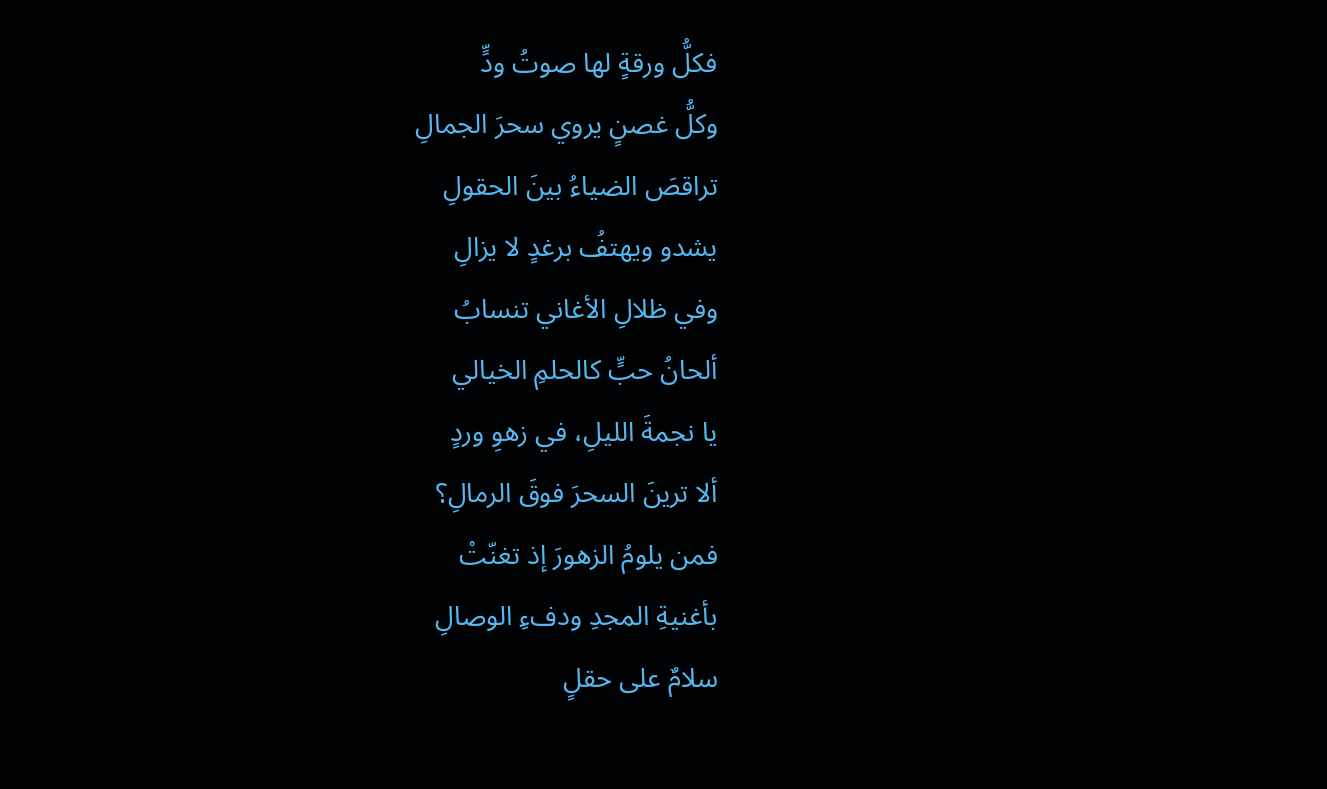فكلُّ ورقةٍ لها صوتُ ودٍّ
وكلُّ غصنٍ يروي سحرَ الجمالِ
تراقصَ الضياءُ بينَ الحقولِ
يشدو ويهتفُ برغدٍ لا يزالِ
وفي ظلالِ الأغاني تنسابُ
ألحانُ حبٍّ كالحلمِ الخيالي
يا نجمةَ الليلِ، في زهوِ وردٍ
ألا ترينَ السحرَ فوقَ الرمالِ؟
فمن يلومُ الزهورَ إذ تغنّتْ
بأغنيةِ المجدِ ودفءِ الوصالِ
سلامٌ على حقلٍ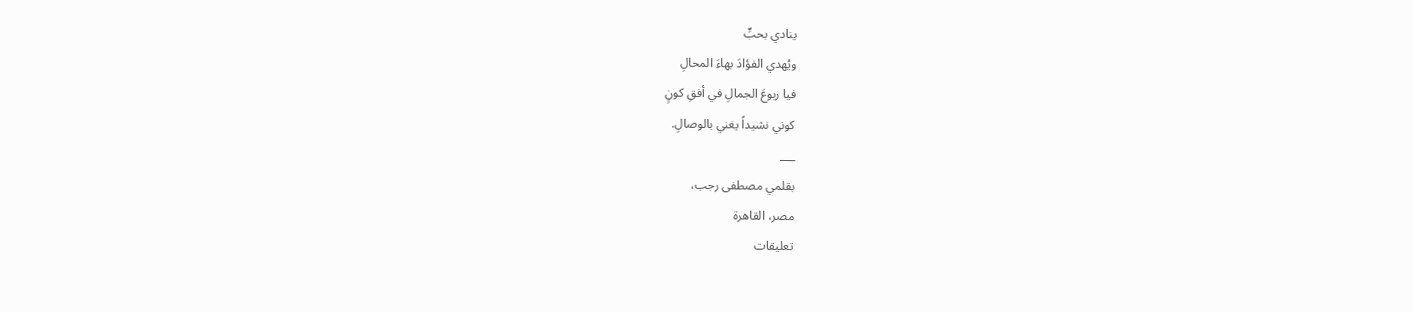ينادي بحبٍّ
ويُهدي الفؤادَ بهاءَ المحالِ
فيا ربوعَ الجمالِ في أفقِ كونٍ
كوني نشيداً يغني بالوصالِ.
___
بقلمي مصطفى رجب،
مصر، القاهرة
تعليقات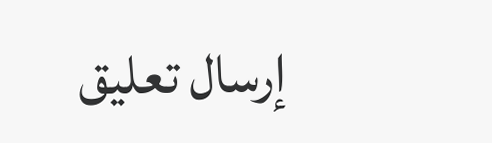إرسال تعليق